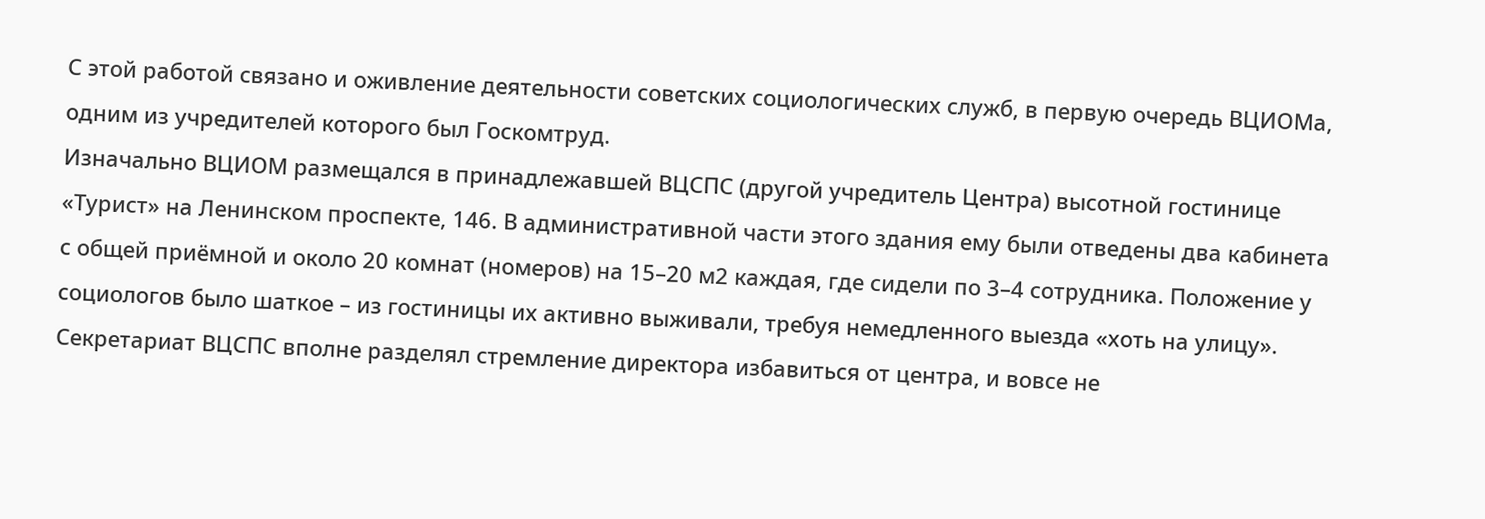С этой работой связано и оживление деятельности советских социологических служб, в первую очередь ВЦИОМа, одним из учредителей которого был Госкомтруд.
Изначально ВЦИОМ размещался в принадлежавшей ВЦСПС (другой учредитель Центра) высотной гостинице «Турист» на Ленинском проспекте, 146. В административной части этого здания ему были отведены два кабинета с общей приёмной и около 20 комнат (номеров) на 15–20 м2 каждая, где сидели по 3–4 сотрудника. Положение у социологов было шаткое – из гостиницы их активно выживали, требуя немедленного выезда «хоть на улицу». Секретариат ВЦСПС вполне разделял стремление директора избавиться от центра, и вовсе не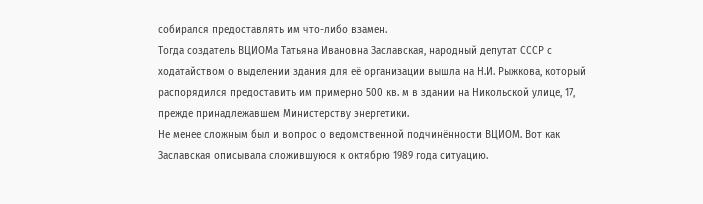собирался предоставлять им что-либо взамен.
Тогда создатель ВЦИОМа Татьяна Ивановна Заславская, народный депутат СССР с ходатайством о выделении здания для её организации вышла на Н.И. Рыжкова, который распорядился предоставить им примерно 500 кв. м в здании на Никольской улице, 17, прежде принадлежавшем Министерству энергетики.
Не менее сложным был и вопрос о ведомственной подчинённости ВЦИОМ. Вот как Заславская описывала сложившуюся к октябрю 1989 года ситуацию.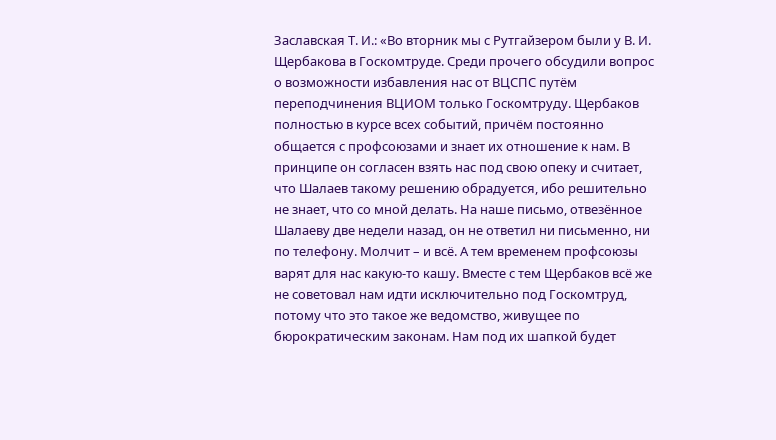Заславская Т. И.: «Во вторник мы с Рутгайзером были у В. И. Щербакова в Госкомтруде. Среди прочего обсудили вопрос о возможности избавления нас от ВЦСПС путём переподчинения ВЦИОМ только Госкомтруду. Щербаков полностью в курсе всех событий, причём постоянно общается с профсоюзами и знает их отношение к нам. В принципе он согласен взять нас под свою опеку и считает, что Шалаев такому решению обрадуется, ибо решительно не знает, что со мной делать. На наше письмо, отвезённое Шалаеву две недели назад, он не ответил ни письменно, ни по телефону. Молчит – и всё. А тем временем профсоюзы варят для нас какую-то кашу. Вместе с тем Щербаков всё же не советовал нам идти исключительно под Госкомтруд, потому что это такое же ведомство, живущее по бюрократическим законам. Нам под их шапкой будет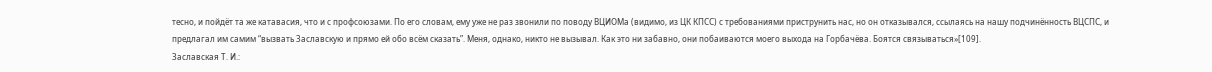тесно, и пойдёт та же катавасия, что и с профсоюзами. По его словам, ему уже не раз звонили по поводу ВЦИОМа (видимо, из ЦК КПСС) с требованиями приструнить нас, но он отказывался, ссылаясь на нашу подчинённость ВЦСПС, и предлагал им самим “вызвать Заславскую и прямо ей обо всём сказать”. Меня, однако, никто не вызывал. Как это ни забавно, они побаиваются моего выхода на Горбачёва. Боятся связываться»[109].
Заславская Т. И.: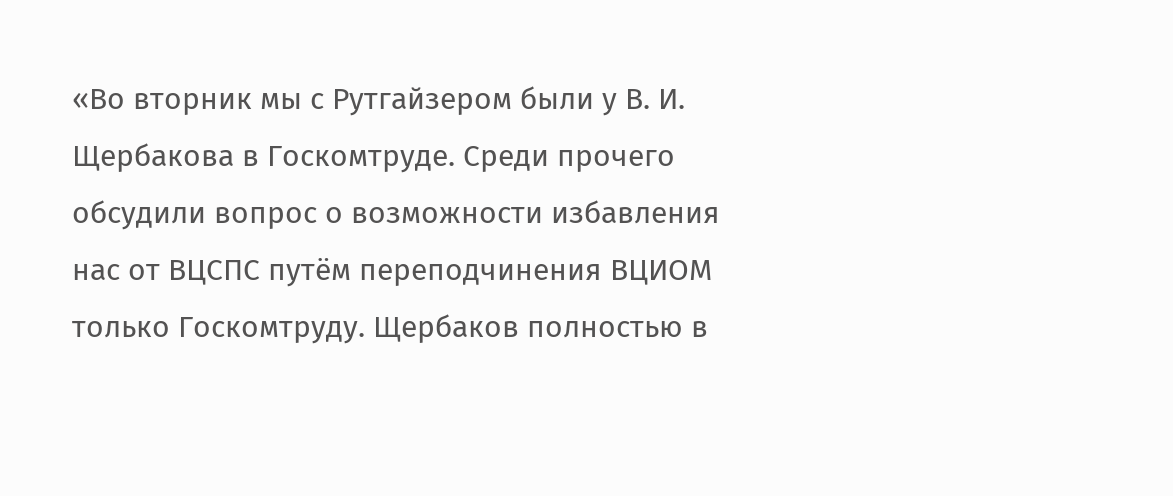«Во вторник мы с Рутгайзером были у В. И. Щербакова в Госкомтруде. Среди прочего обсудили вопрос о возможности избавления нас от ВЦСПС путём переподчинения ВЦИОМ только Госкомтруду. Щербаков полностью в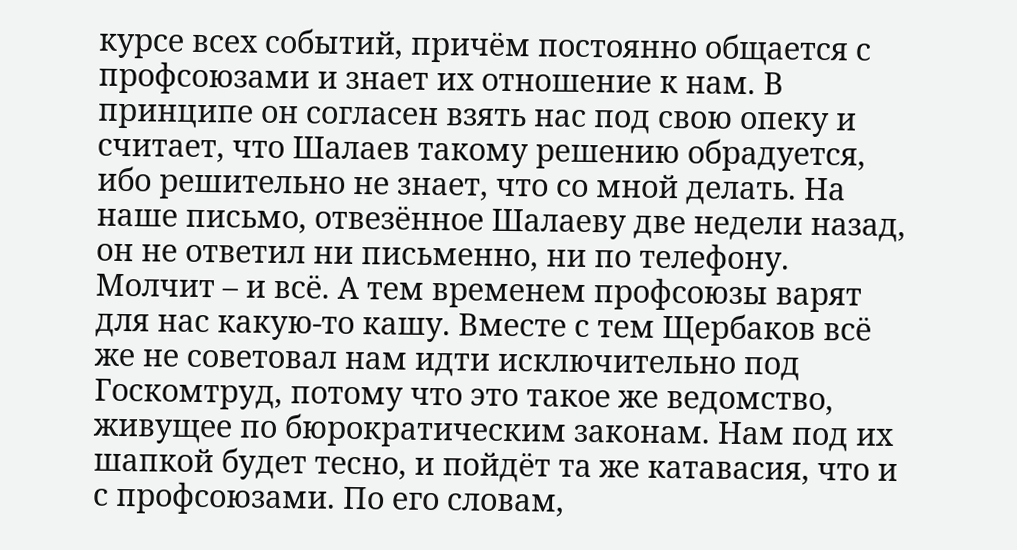курсе всех событий, причём постоянно общается с профсоюзами и знает их отношение к нам. В принципе он согласен взять нас под свою опеку и считает, что Шалаев такому решению обрадуется, ибо решительно не знает, что со мной делать. На наше письмо, отвезённое Шалаеву две недели назад, он не ответил ни письменно, ни по телефону. Молчит – и всё. А тем временем профсоюзы варят для нас какую-то кашу. Вместе с тем Щербаков всё же не советовал нам идти исключительно под Госкомтруд, потому что это такое же ведомство, живущее по бюрократическим законам. Нам под их шапкой будет тесно, и пойдёт та же катавасия, что и с профсоюзами. По его словам,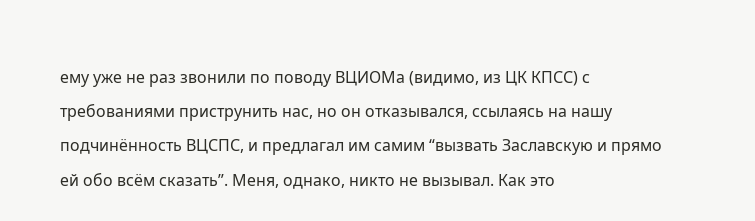ему уже не раз звонили по поводу ВЦИОМа (видимо, из ЦК КПСС) с требованиями приструнить нас, но он отказывался, ссылаясь на нашу подчинённость ВЦСПС, и предлагал им самим “вызвать Заславскую и прямо ей обо всём сказать”. Меня, однако, никто не вызывал. Как это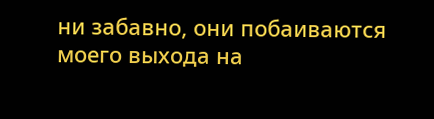ни забавно, они побаиваются моего выхода на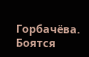Горбачёва. Боятся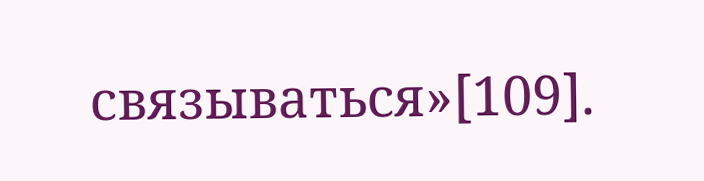связываться»[109].